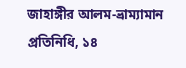জাহাঙ্গীর আলম-ভ্রাম্যামান প্রতিনিধি, ১৪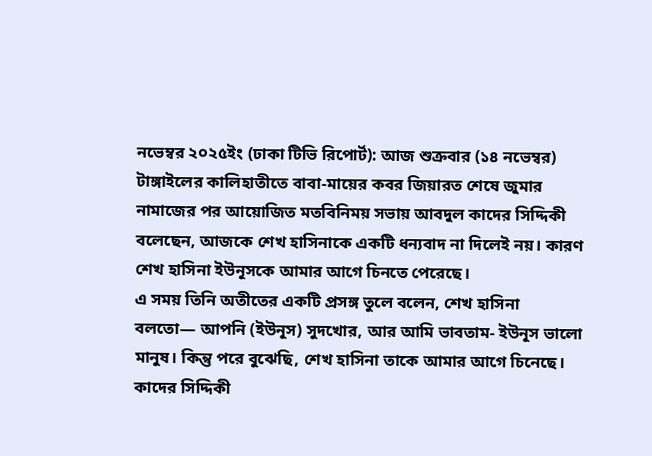নভেম্বর ২০২৫ইং (ঢাকা টিভি রিপোর্ট): আজ শুক্রবার (১৪ নভেম্বর) টাঙ্গাইলের কালিহাতীতে বাবা-মায়ের কবর জিয়ারত শেষে জুমার নামাজের পর আয়োজিত মতবিনিময় সভায় আবদুল কাদের সিদ্দিকী বলেছেন, আজকে শেখ হাসিনাকে একটি ধন্যবাদ না দিলেই নয়। কারণ শেখ হাসিনা ইউনূসকে আমার আগে চিনতে পেরেছে।
এ সময় তিনি অতীতের একটি প্রসঙ্গ তুলে বলেন, শেখ হাসিনা বলতো— আপনি (ইউনূস) সুদখোর, আর আমি ভাবতাম- ইউনূস ভালো মানুষ। কিন্তু পরে বুঝেছি, শেখ হাসিনা তাকে আমার আগে চিনেছে।
কাদের সিদ্দিকী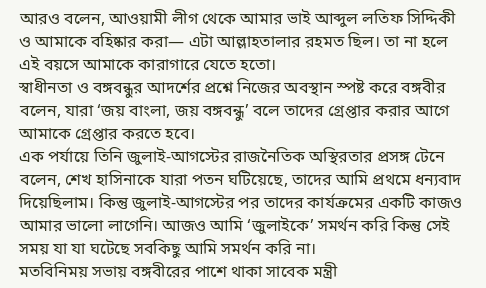আরও বলেন, আওয়ামী লীগ থেকে আমার ভাই আব্দুল লতিফ সিদ্দিকী ও আমাকে বহিষ্কার করা— এটা আল্লাহতালার রহমত ছিল। তা না হলে এই বয়সে আমাকে কারাগারে যেতে হতো।
স্বাধীনতা ও বঙ্গবন্ধুর আদর্শের প্রশ্নে নিজের অবস্থান স্পষ্ট করে বঙ্গবীর বলেন, যারা ‘জয় বাংলা, জয় বঙ্গবন্ধু’ বলে তাদের গ্রেপ্তার করার আগে আমাকে গ্রেপ্তার করতে হবে।
এক পর্যায়ে তিনি জুলাই-আগস্টের রাজনৈতিক অস্থিরতার প্রসঙ্গ টেনে বলেন, শেখ হাসিনাকে যারা পতন ঘটিয়েছে, তাদের আমি প্রথমে ধন্যবাদ দিয়েছিলাম। কিন্তু জুলাই-আগস্টের পর তাদের কার্যক্রমের একটি কাজও আমার ভালো লাগেনি। আজও আমি ‘জুলাইকে’ সমর্থন করি কিন্তু সেই সময় যা যা ঘটেছে সবকিছু আমি সমর্থন করি না।
মতবিনিময় সভায় বঙ্গবীরের পাশে থাকা সাবেক মন্ত্রী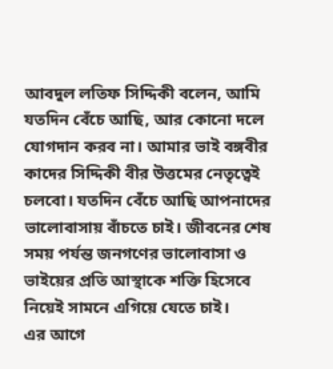আবদুল লতিফ সিদ্দিকী বলেন, আমি যতদিন বেঁচে আছি, আর কোনো দলে যোগদান করব না। আমার ভাই বঙ্গবীর কাদের সিদ্দিকী বীর উত্তমের নেতৃত্বেই চলবো। যতদিন বেঁচে আছি আপনাদের ভালোবাসায় বাঁচতে চাই। জীবনের শেষ সময় পর্যন্ত জনগণের ভালোবাসা ও ভাইয়ের প্রতি আস্থাকে শক্তি হিসেবে নিয়েই সামনে এগিয়ে যেতে চাই।
এর আগে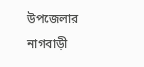উপজেলার নাগবাড়ী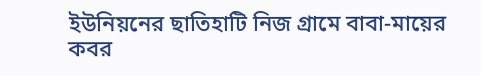ইউনিয়নের ছাতিহাটি নিজ গ্রামে বাবা-মায়ের কবর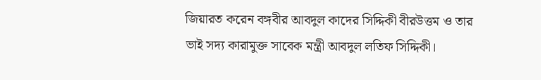জিয়ারত করেন বঙ্গবীর আবদুল কাদের সিদ্দিকী বীরউত্তম ও তার ভাই সদ্য কারামুক্ত সাবেক মন্ত্রী আবদুল লতিফ সিদ্দিকী।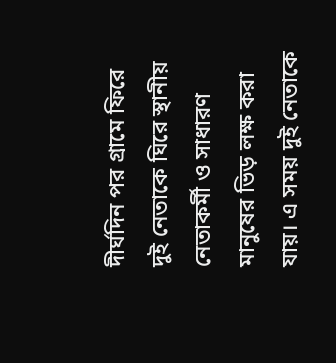দীর্ঘদিন পর গ্রামে ফিরে দুই নেতাকে ঘিরে স্থানীয় নেতাকর্মী ও সাধারণ মানুষের ভিড় লক্ষ করা যায়। এ সময় দুই নেতাকে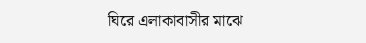ঘিরে এলাকাবাসীর মাঝে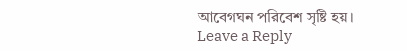আবেগঘন পরিবেশ সৃষ্টি হয়।
Leave a Reply